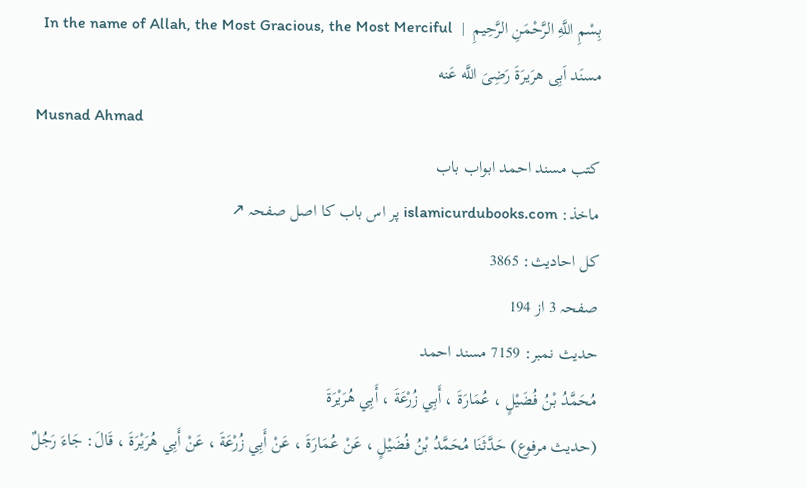بِسْمِ اللَّهِ الرَّحْمَنِ الرَّحِيمِ  |  In the name of Allah, the Most Gracious, the Most Merciful
مسنَد اَبِی هرَیرَةَ رَضِیَ اللَّه عَنه
Musnad Ahmad
کتب مسند احمد ابواب باب
ماخذ: islamicurdubooks.com پر اس باب کا اصل صفحہ ↗
کل احادیث: 3865
صفحہ 3 از 194
حدیث نمبر: 7159 مسند احمد
مُحَمَّدُ بْنُ فُضَيْلٍ ، عُمَارَةَ ، أَبِي زُرْعَةَ ، أَبِي هُرَيْرَةَ
(حديث مرفوع) حَدَّثَنَا مُحَمَّدُ بْنُ فُضَيْلٍ ، عَنْ عُمَارَةَ ، عَنْ أَبِي زُرْعَةَ ، عَنْ أَبِي هُرَيْرَةَ ، قَالَ: جَاءَ رَجُلٌ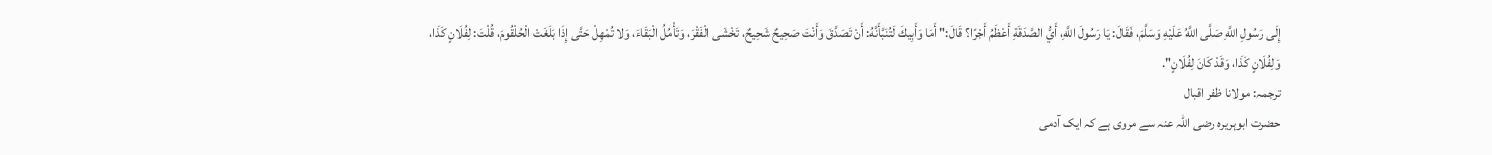إِلَى رَسُولِ اللَّهِ صَلَّى اللَّهُ عَلَيْهِ وَسَلَّمَ، فَقَالَ: يَا رَسُولَ اللَّهِ، أَيُّ الصَّدَقَةِ أَعْظَمُ أَجْرًا؟ قَالَ:" أَمَا وَأَبِيكَ لَتُنَبَّأَنَّهُ: أَنْ تَصَدَّقَ وَأَنْتَ صَحِيحٌ شَحِيحٌ، تَخْشَى الْفَقْرَ، وَتَأْمُلُ الْبَقَاءَ، وَلا تُمْهِلْ حَتَّى إِذَا بَلَغَتْ الْحُلْقُومَ، قُلْتَ: لِفُلَانٍ كَذَا، وَلِفُلَانٍ كَذَا، وَقَدْ كَانَ لِفُلَانٍ".
ترجمہ: مولانا ظفر اقبال
حضرت ابوہریرہ رضی اللہ عنہ سے مروی ہے کہ ایک آدمی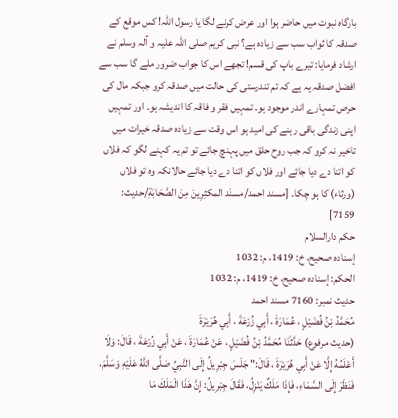بارگاہ نبوت میں حاضر ہوا اور عرض کرنے لگا یا رسول اللہ! کس موقع کے صدقہ کا ثواب سب سے زیادہ ہے؟ نبی کریم صلی اللہ علیہ و آلہ وسلم نے ارشاد فرمایا: تیرے باپ کی قسم! تجھے اس کا جواب ضرور ملے گا سب سے افضل صدقہ یہ ہے کہ تم تندرستی کی حالت میں صدقہ کرو جبکہ مال کی حرص تمہارے اندر موجود ہو۔ تمہیں فقر و فاقہ کا اندیشہ ہو۔ اور تمہیں اپنی زندگی باقی رہنے کی امید ہو اس وقت سے زیادہ صدقہ خیرات میں تاخیر نہ کرو کہ جب روح حلق میں پہنچ جائے تو تم یہ کہنے لگو کہ فلاں کو اتنا دے دیا جائے اور فلاں کو اتنا دے دیا جائے حالانکہ وہ تو فلاں (ورثاء) کا ہو چکا۔ [مسند احمد/مسنَد المكثِرِینَ مِنَ الصَّحَابَةِ/حدیث: 7159]
حکم دارالسلام
إسناده صحيح، خ: 1419، م: 1032
الحكم: إسناده صحيح، خ: 1419، م: 1032
حدیث نمبر: 7160 مسند احمد
مُحَمَّدُ بْنُ فُضَيْلٍ ، عُمَارَةَ ، أَبِي زُرْعَةَ ، أَبِي هُرَيْرَةَ
(حديث مرفوع) حَدَّثَنَا مُحَمَّدُ بْنُ فُضَيْلٍ ، عَنْ عُمَارَةَ ، عَنْ أَبِي زُرْعَةَ ، قَالَ: وَلَا أَعْلَمُهُ إِلَّا عَنْ أَبِي هُرَيْرَةَ ، قَالَ:" جَلَسَ جِبْرِيلُ إِلَى النَّبِيِّ صَلَّى اللَّهُ عَلَيْهِ وَسَلَّمَ، فَنَظَرَ إِلَى السَّمَاءِ، فَإِذَا مَلَكٌ يَنْزِلُ، فَقَالَ جِبْرِيلُ: إِنَّ هَذَا الْمَلَكَ مَا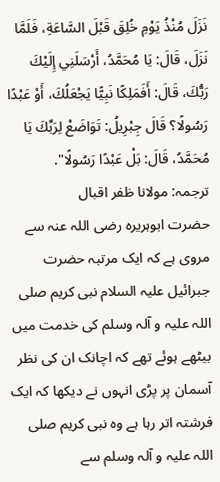نَزَلَ مُنْذُ يَوْمِ خُلِقَ قَبْلَ السَّاعَةِ، فَلَمَّا نَزَلَ، قَالَ: يَا مُحَمَّدُ، أَرْسَلَنِي إِلَيْكَ رَبُّكَ، قَالَ: أَفَمَلِكًا نَبِيًّا يَجْعَلُكَ، أَوْ عَبْدًا رَسُولًا؟ قَالَ جِبْرِيلُ: تَوَاضَعْ لِرَبِّكَ يَا مُحَمَّدُ، قَالَ: بَلْ عَبْدًا رَسُولًا".
ترجمہ: مولانا ظفر اقبال
حضرت ابوہریرہ رضی اللہ عنہ سے مروی ہے کہ ایک مرتبہ حضرت جبرائیل علیہ السلام نبی کریم صلی اللہ علیہ و آلہ وسلم کی خدمت میں بیٹھے ہوئے تھے کہ اچانک ان کی نظر آسمان پر پڑی انہوں نے دیکھا کہ ایک فرشتہ اتر رہا ہے وہ نبی کریم صلی اللہ علیہ و آلہ وسلم سے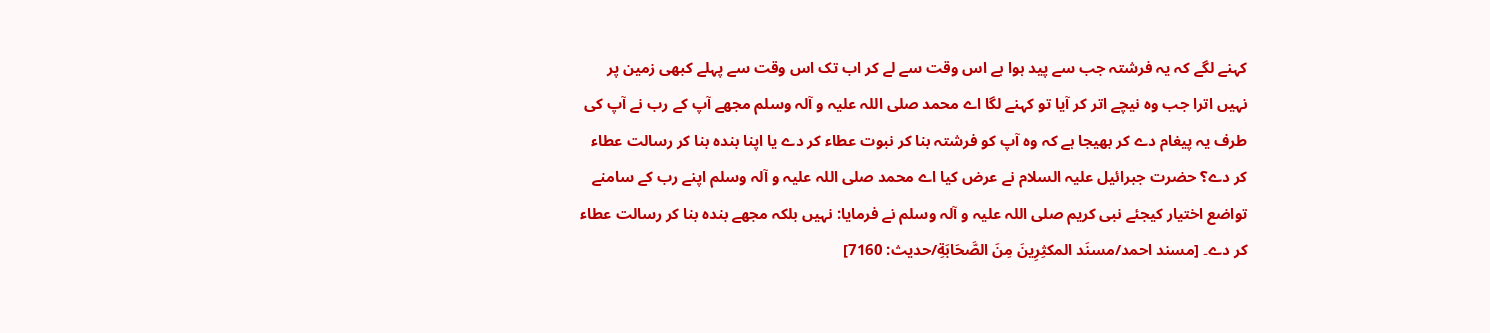کہنے لگے کہ یہ فرشتہ جب سے پید ہوا ہے اس وقت سے لے کر اب تک اس وقت سے پہلے کبھی زمین پر نہیں اترا جب وہ نیچے اتر کر آیا تو کہنے لگا اے محمد صلی اللہ علیہ و آلہ وسلم مجھے آپ کے رب نے آپ کی طرف یہ پیغام دے کر بھیجا ہے کہ وہ آپ کو فرشتہ بنا کر نبوت عطاء کر دے یا اپنا بندہ بنا کر رسالت عطاء کر دے؟ حضرت جبرائیل علیہ السلام نے عرض کیا اے محمد صلی اللہ علیہ و آلہ وسلم اپنے رب کے سامنے تواضع اختیار کیجئے نبی کریم صلی اللہ علیہ و آلہ وسلم نے فرمایا: نہیں بلکہ مجھے بندہ بنا کر رسالت عطاء کر دے۔ [مسند احمد/مسنَد المكثِرِینَ مِنَ الصَّحَابَةِ/حدیث: 7160]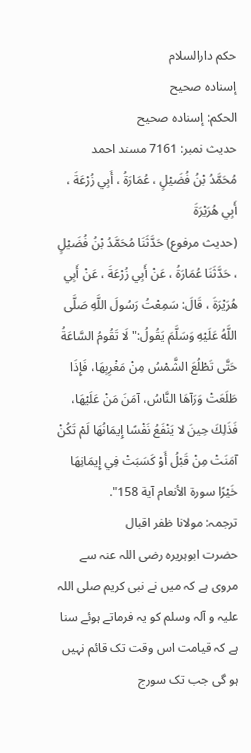حکم دارالسلام
إسناده صحيح
الحكم: إسناده صحيح
حدیث نمبر: 7161 مسند احمد
مُحَمَّدُ بْنُ فُضَيْلٍ ، عُمَارَةُ ، أَبِي زُرْعَةَ ، أَبِي هُرَيْرَةَ
(حديث مرفوع) حَدَّثَنَا مُحَمَّدُ بْنُ فُضَيْلٍ ، حَدَّثَنَا عُمَارَةُ ، عَنْ أَبِي زُرْعَةَ ، عَنْ أَبِي هُرَيْرَةَ ، قَالَ: سَمِعْتُ رَسُولَ اللَّهِ صَلَّى اللَّهُ عَلَيْهِ وَسَلَّمَ يَقُولُ:" لَا تَقُومُ السَّاعَةُ حَتَّى تَطْلُعَ الشَّمْسُ مِنْ مَغْرِبِهَا، فَإِذَا طَلَعَتْ وَرَآهَا النَّاسُ، آمَنَ مَنْ عَلَيْهَا، فَذَلِكَ حِينَ لا يَنْفَعُ نَفْسًا إِيمَانُهَا لَمْ تَكُنْ آمَنَتْ مِنْ قَبْلُ أَوْ كَسَبَتْ فِي إِيمَانِهَا خَيْرًا سورة الأنعام آية 158".
ترجمہ: مولانا ظفر اقبال
حضرت ابوہریرہ رضی اللہ عنہ سے مروی ہے کہ میں نے نبی کریم صلی اللہ علیہ و آلہ وسلم کو یہ فرماتے ہوئے سنا ہے کہ قیامت اس وقت تک قائم نہیں ہو گی جب تک سورج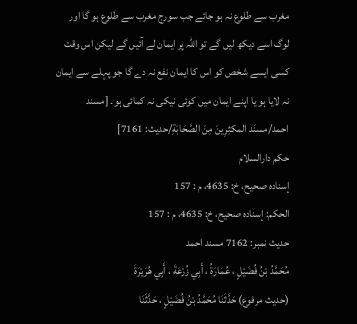مغرب سے طلوع نہ ہو جائے جب سورج مغرب سے طلوع ہو گا اور لوگ اسے دیکھ لیں گے تو اللہ پر ایمان لے آئیں گے لیکن اس وقت کسی ایسے شخص کو اس کا ایمان نفع نہ دے گا جو پہلے سے ایمان نہ لایا ہو یا اپنے ایمان میں کوئی نیکی نہ کمائی ہو۔ [مسند احمد/مسنَد المكثِرِینَ مِنَ الصَّحَابَةِ/حدیث: 7161]
حکم دارالسلام
إسناده صحيح، خ: 4635، م : 157
الحكم: إسناده صحيح، خ: 4635، م : 157
حدیث نمبر: 7162 مسند احمد
مُحَمَّدُ بْنُ فُضَيْلٍ ، عُمَارَةُ ، أَبِي زُرْعَةَ ، أَبِي هُرَيْرَةَ
(حديث مرفوع) حَدَّثَنَا مُحَمَّدُ بْنُ فُضَيْلٍ ، حَدَّثَنَا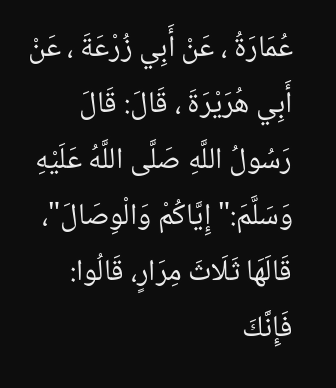عُمَارَةُ ، عَنْ أَبِي زُرْعَةَ ، عَنْ أَبِي هُرَيْرَةَ ، قَالَ: قَالَ رَسُولُ اللَّهِ صَلَّى اللَّهُ عَلَيْهِ وَسَلَّمَ:" إِيَّاكُمْ وَالْوِصَالَ"، قَالَهَا ثَلَاثَ مِرَارٍ، قَالُوا: فَإِنَّكَ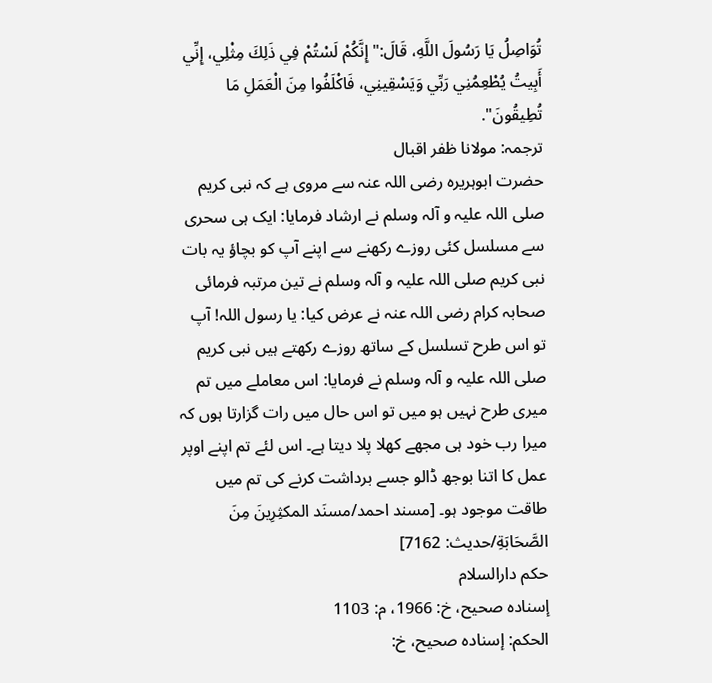تُوَاصِلُ يَا رَسُولَ اللَّهِ، قَالَ:" إِنَّكُمْ لَسْتُمْ فِي ذَلِكَ مِثْلِي، إِنِّي أَبِيتُ يُطْعِمُنِي رَبِّي وَيَسْقِينِي، فَاكْلَفُوا مِنَ الْعَمَلِ مَا تُطِيقُونَ".
ترجمہ: مولانا ظفر اقبال
حضرت ابوہریرہ رضی اللہ عنہ سے مروی ہے کہ نبی کریم صلی اللہ علیہ و آلہ وسلم نے ارشاد فرمایا: ایک ہی سحری سے مسلسل کئی روزے رکھنے سے اپنے آپ کو بچاؤ یہ بات نبی کریم صلی اللہ علیہ و آلہ وسلم نے تین مرتبہ فرمائی صحابہ کرام رضی اللہ عنہ نے عرض کیا: یا رسول اللہ! آپ تو اس طرح تسلسل کے ساتھ روزے رکھتے ہیں نبی کریم صلی اللہ علیہ و آلہ وسلم نے فرمایا: اس معاملے میں تم میری طرح نہیں ہو میں تو اس حال میں رات گزارتا ہوں کہ میرا رب خود ہی مجھے کھلا پلا دیتا ہے۔ اس لئے تم اپنے اوپر عمل کا اتنا بوجھ ڈالو جسے برداشت کرنے کی تم میں طاقت موجود ہو۔ [مسند احمد/مسنَد المكثِرِینَ مِنَ الصَّحَابَةِ/حدیث: 7162]
حکم دارالسلام
إسناده صحيح، خ: 1966، م: 1103
الحكم: إسناده صحيح، خ: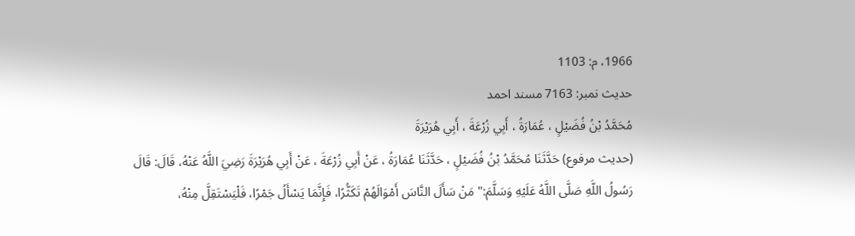1966، م: 1103
حدیث نمبر: 7163 مسند احمد
مُحَمَّدُ بْنُ فُضَيْلٍ ، عُمَارَةُ ، أَبِي زُرْعَةَ ، أَبِي هُرَيْرَةَ
(حديث مرفوع) حَدَّثَنَا مُحَمَّدُ بْنُ فُضَيْلٍ ، حَدَّثَنَا عُمَارَةُ ، عَنْ أَبِي زُرْعَةَ ، عَنْ أَبِي هُرَيْرَةَ رَضِيَ اللَّهُ عَنْهُ، قَالَ: قَالَ رَسُولُ اللَّهِ صَلَّى اللَّهُ عَلَيْهِ وَسَلَّمَ:" مَنْ سَأَلَ النَّاسَ أَمْوَالَهُمْ تَكَثُّرًا، فَإِنَّمَا يَسْأَلُ جَمْرًا، فَلْيَسْتَقِلَّ مِنْهُ،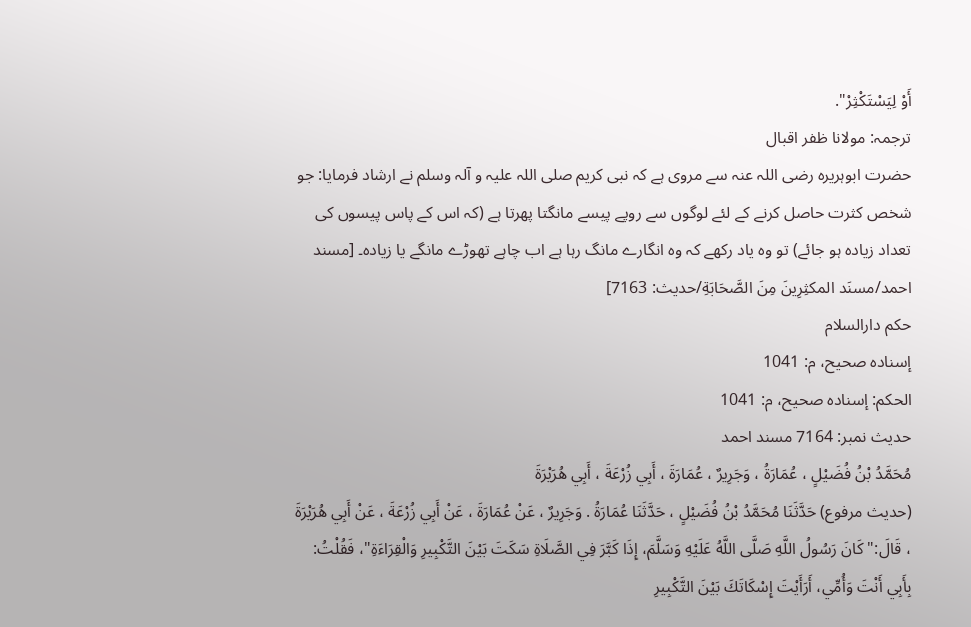أَوْ لِيَسْتَكْثِرْ".
ترجمہ: مولانا ظفر اقبال
حضرت ابوہریرہ رضی اللہ عنہ سے مروی ہے کہ نبی کریم صلی اللہ علیہ و آلہ وسلم نے ارشاد فرمایا: جو شخص کثرت حاصل کرنے کے لئے لوگوں سے روپے پیسے مانگتا پھرتا ہے (کہ اس کے پاس پیسوں کی تعداد زیادہ ہو جائے) تو وہ یاد رکھے کہ وہ انگارے مانگ رہا ہے اب چاہے تھوڑے مانگے یا زیادہ۔ [مسند احمد/مسنَد المكثِرِینَ مِنَ الصَّحَابَةِ/حدیث: 7163]
حکم دارالسلام
إسناده صحيح، م: 1041
الحكم: إسناده صحيح، م: 1041
حدیث نمبر: 7164 مسند احمد
مُحَمَّدُ بْنُ فُضَيْلٍ ، عُمَارَةُ ، وَجَرِيرٌ ، عُمَارَةَ ، أَبِي زُرْعَةَ ، أَبِي هُرَيْرَةَ
(حديث مرفوع) حَدَّثَنَا مُحَمَّدُ بْنُ فُضَيْلٍ ، حَدَّثَنَا عُمَارَةُ . وَجَرِيرٌ ، عَنْ عُمَارَةَ ، عَنْ أَبِي زُرْعَةَ ، عَنْ أَبِي هُرَيْرَةَ ، قَالَ:" كَانَ رَسُولُ اللَّهِ صَلَّى اللَّهُ عَلَيْهِ وَسَلَّمَ، إِذَا كَبَّرَ فِي الصَّلَاةِ سَكَتَ بَيْنَ التَّكْبِيرِ وَالْقِرَاءَةِ"، فَقُلْتُ: بِأَبِي أَنْتَ وَأُمِّي، أَرَأَيْتَ إِسْكَاتَكَ بَيْنَ التَّكْبِيرِ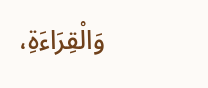وَالْقِرَاءَةِ،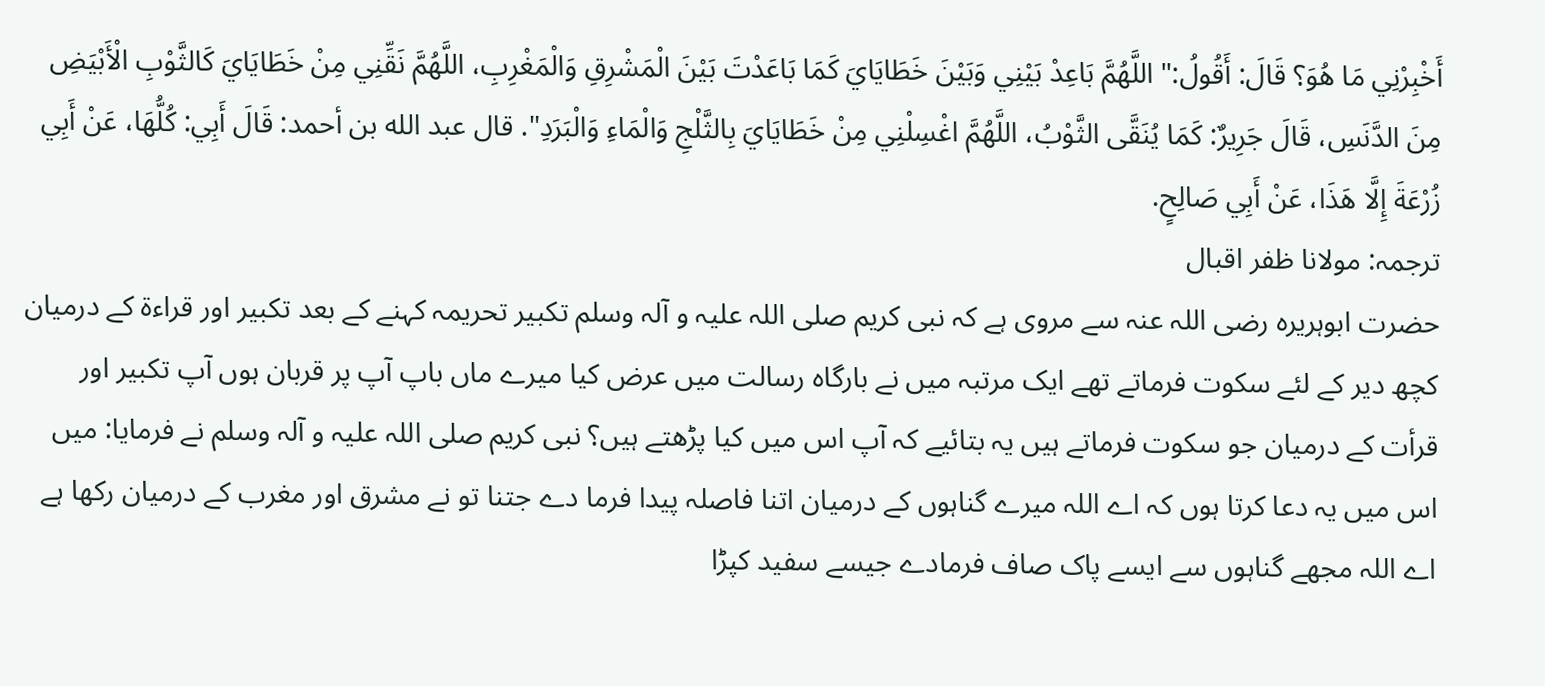أَخْبِرْنِي مَا هُوَ؟ قَالَ: أَقُولُ:" اللَّهُمَّ بَاعِدْ بَيْنِي وَبَيْنَ خَطَايَايَ كَمَا بَاعَدْتَ بَيْنَ الْمَشْرِقِ وَالْمَغْرِبِ، اللَّهُمَّ نَقِّنِي مِنْ خَطَايَايَ كَالثَّوْبِ الْأَبْيَضِ مِنَ الدَّنَسِ، قَالَ جَرِيرٌ: كَمَا يُنَقَّى الثَّوْبُ، اللَّهُمَّ اغْسِلْنِي مِنْ خَطَايَايَ بِالثَّلْجِ وَالْمَاءِ وَالْبَرَدِ". قال عبد الله بن أحمد: قَالَ أَبِي: كُلُّهَا، عَنْ أَبِي زُرْعَةَ إِلَّا هَذَا، عَنْ أَبِي صَالِحٍ.
ترجمہ: مولانا ظفر اقبال
حضرت ابوہریرہ رضی اللہ عنہ سے مروی ہے کہ نبی کریم صلی اللہ علیہ و آلہ وسلم تکبیر تحریمہ کہنے کے بعد تکبیر اور قراءۃ کے درمیان کچھ دیر کے لئے سکوت فرماتے تھے ایک مرتبہ میں نے بارگاہ رسالت میں عرض کیا میرے ماں باپ آپ پر قربان ہوں آپ تکبیر اور قرأت کے درمیان جو سکوت فرماتے ہیں یہ بتائیے کہ آپ اس میں کیا پڑھتے ہیں؟ نبی کریم صلی اللہ علیہ و آلہ وسلم نے فرمایا: میں اس میں یہ دعا کرتا ہوں کہ اے اللہ میرے گناہوں کے درمیان اتنا فاصلہ پیدا فرما دے جتنا تو نے مشرق اور مغرب کے درمیان رکھا ہے اے اللہ مجھے گناہوں سے ایسے پاک صاف فرمادے جیسے سفید کپڑا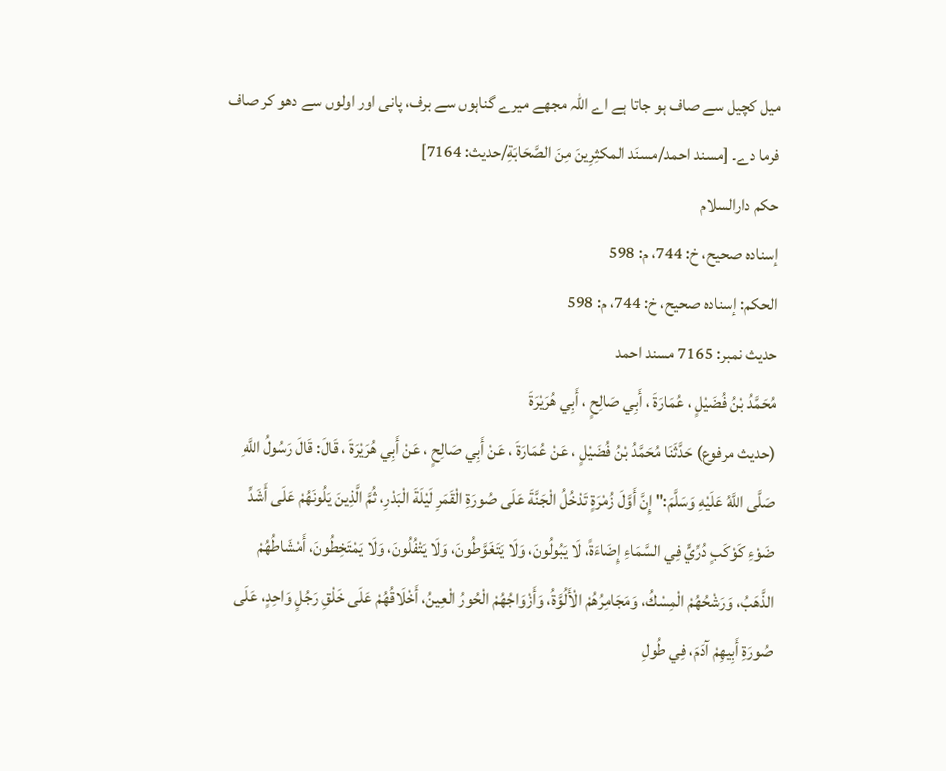میل کچیل سے صاف ہو جاتا ہے اے اللہ مجھے میرے گناہوں سے برف، پانی اور اولوں سے دھو کر صاف فرما دے۔ [مسند احمد/مسنَد المكثِرِینَ مِنَ الصَّحَابَةِ/حدیث: 7164]
حکم دارالسلام
إسناده صحيح، خ: 744، م: 598
الحكم: إسناده صحيح، خ: 744، م: 598
حدیث نمبر: 7165 مسند احمد
مُحَمَّدُ بْنُ فُضَيْلٍ ، عُمَارَةَ ، أَبِي صَالِحٍ ، أَبِي هُرَيْرَةَ
(حديث مرفوع) حَدَّثَنَا مُحَمَّدُ بْنُ فُضَيْلٍ ، عَنْ عُمَارَةَ ، عَنْ أَبِي صَالِحٍ ، عَنْ أَبِي هُرَيْرَةَ ، قَالَ: قَالَ رَسُولُ اللَّهِ صَلَّى اللَّهُ عَلَيْهِ وَسَلَّمَ:" إِنَّ أَوَّلَ زُمْرَةٍ تَدْخُلُ الْجَنَّةَ عَلَى صُورَةِ الْقَمَرِ لَيْلَةَ الْبَدْرِ، ثُمَّ الَّذِينَ يَلُونَهُمْ عَلَى أَشَدِّ ضَوْءِ كَوْكَبٍ دُرِّيٍّ فِي السَّمَاءِ إِضَاءَةً، لَا يَبُولُونَ، وَلَا يَتَغَوَّطُونَ، وَلَا يَتْفُلُونَ، وَلَا يَمْتَخِطُونَ، أَمْشَاطُهُمْ الذَّهَبُ، وَرَشْحُهُمْ الْمِسْكُ، وَمَجَامِرُهُمْ الْأَلُوَّةُ، وَأَزْوَاجُهُمْ الْحُورُ الْعِينُ، أَخْلَاقُهُمْ عَلَى خَلْقِ رَجُلٍ وَاحِدٍ، عَلَى صُورَةِ أَبِيهِمْ آدَمَ، فِي طُولِ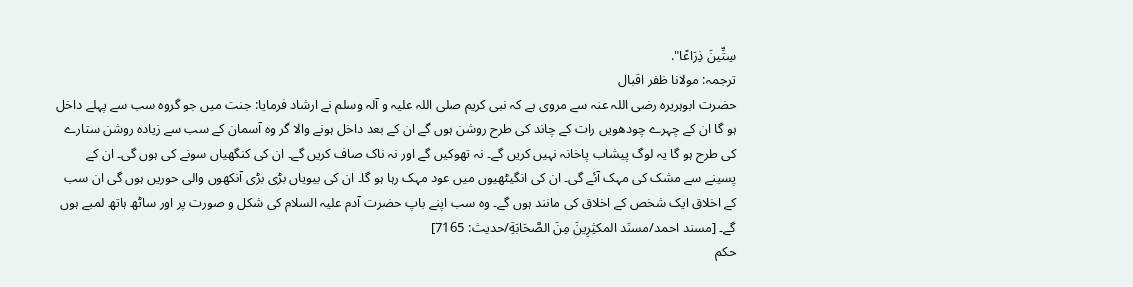سِتِّينَ ذِرَاعًا".
ترجمہ: مولانا ظفر اقبال
حضرت ابوہریرہ رضی اللہ عنہ سے مروی ہے کہ نبی کریم صلی اللہ علیہ و آلہ وسلم نے ارشاد فرمایا: جنت میں جو گروہ سب سے پہلے داخل ہو گا ان کے چہرے چودھویں رات کے چاند کی طرح روشن ہوں گے ان کے بعد داخل ہونے والا گر وہ آسمان کے سب سے زیادہ روشن ستارے کی طرح ہو گا یہ لوگ پیشاب پاخانہ نہیں کریں گے۔ نہ تھوکیں گے اور نہ ناک صاف کریں گے۔ ان کی کنگھیاں سونے کی ہوں گی۔ ان کے پسینے سے مشک کی مہک آئے گی۔ ان کی انگیٹھیوں میں عود مہک رہا ہو گا۔ ان کی بیویاں بڑی بڑی آنکھوں والی حوریں ہوں گی ان سب کے اخلاق ایک شخص کے اخلاق کی مانند ہوں گے۔ وہ سب اپنے باپ حضرت آدم علیہ السلام کی شکل و صورت پر اور ساٹھ ہاتھ لمبے ہوں گے۔ [مسند احمد/مسنَد المكثِرِینَ مِنَ الصَّحَابَةِ/حدیث: 7165]
حکم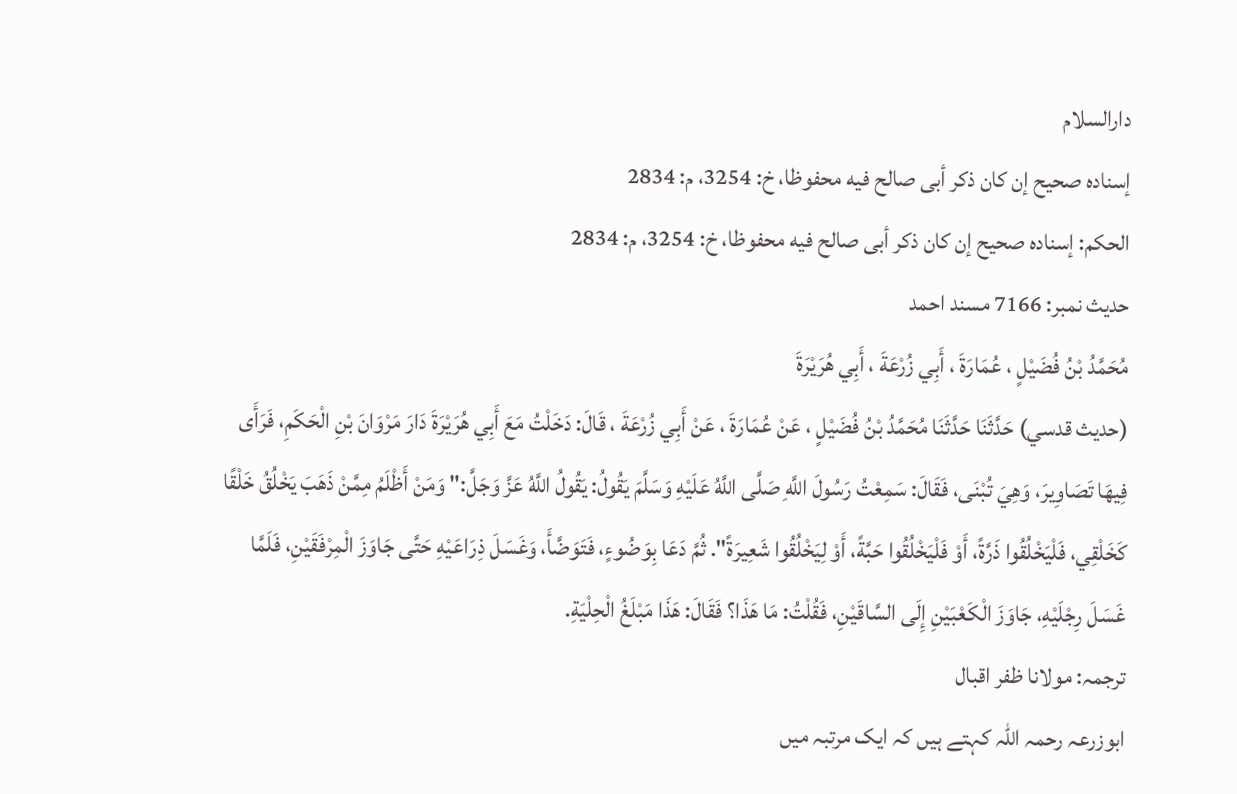دارالسلام
إسناده صحيح إن كان ذكر أبى صالح فيه محفوظا، خ: 3254، م: 2834
الحكم: إسناده صحيح إن كان ذكر أبى صالح فيه محفوظا، خ: 3254، م: 2834
حدیث نمبر: 7166 مسند احمد
مُحَمَّدُ بْنُ فُضَيْلٍ ، عُمَارَةَ ، أَبِي زُرْعَةَ ، أَبِي هُرَيْرَةَ
(حديث قدسي) حَدَّثَنَا حَدَّثَنَا مُحَمَّدُ بْنُ فُضَيْلٍ ، عَنْ عُمَارَةَ ، عَنْ أَبِي زُرْعَةَ ، قَالَ: دَخَلْتُ مَعَ أَبِي هُرَيْرَةَ دَارَ مَرْوَانَ بْنِ الْحَكَمِ، فَرَأَى فِيهَا تَصَاوِيرَ، وَهِيَ تُبْنَى، فَقَالَ: سَمِعْتُ رَسُولَ اللَّهِ صَلَّى اللَّهُ عَلَيْهِ وَسَلَّمَ يَقُولُ: يَقُولُ اللَّهُ عَزَّ وَجَلَّ:" وَمَنْ أَظْلَمُ مِمَّنْ ذَهَبَ يَخْلُقُ خَلْقًا كَخَلْقِي، فَلْيَخْلُقُوا ذَرَّةً، أَوْ فَلْيَخْلُقُوا حَبَّةً، أَوْ لِيَخْلُقُوا شَعِيرَةً". ثُمَّ دَعَا بِوَضُوءٍ، فَتَوَضَّأَ، وَغَسَلَ ذِرَاعَيْهِ حَتَّى جَاوَزَ الْمِرْفَقَيْنِ، فَلَمَّا غَسَلَ رِجْلَيْهِ، جَاوَزَ الْكَعْبَيْنِ إِلَى السَّاقَيْنِ، فَقُلْتُ: مَا هَذَا؟ فَقَالَ: هَذَا مَبْلَغُ الْحِلْيَةِ.
ترجمہ: مولانا ظفر اقبال
ابوزرعہ رحمہ اللہ کہتے ہیں کہ ایک مرتبہ میں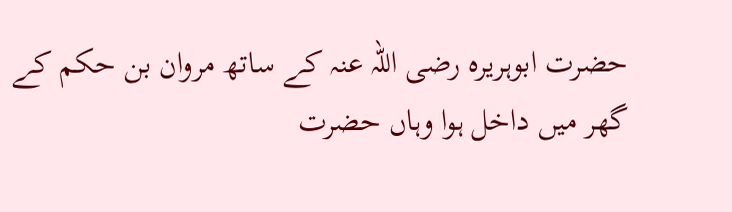حضرت ابوہریرہ رضی اللہ عنہ کے ساتھ مروان بن حکم کے گھر میں داخل ہوا وہاں حضرت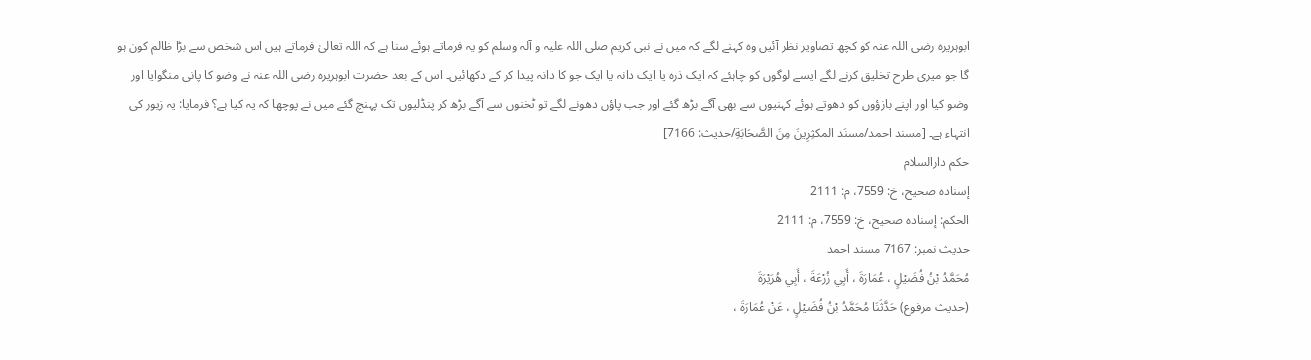ابوہریرہ رضی اللہ عنہ کو کچھ تصاویر نظر آئیں وہ کہنے لگے کہ میں نے نبی کریم صلی اللہ علیہ و آلہ وسلم کو یہ فرماتے ہوئے سنا ہے کہ اللہ تعالیٰ فرماتے ہیں اس شخص سے بڑا ظالم کون ہو گا جو میری طرح تخلیق کرنے لگے ایسے لوگوں کو چاہئے کہ ایک ذرہ یا ایک دانہ یا ایک جو کا دانہ پیدا کر کے دکھائیں۔ اس کے بعد حضرت ابوہریرہ رضی اللہ عنہ نے وضو کا پانی منگوایا اور وضو کیا اور اپنے بازؤوں کو دھوتے ہوئے کہنیوں سے بھی آگے بڑھ گئے اور جب پاؤں دھونے لگے تو ٹخنوں سے آگے بڑھ کر پنڈلیوں تک پہنچ گئے میں نے پوچھا کہ یہ کیا ہے؟ فرمایا: یہ زیور کی انتہاء ہے۔ [مسند احمد/مسنَد المكثِرِینَ مِنَ الصَّحَابَةِ/حدیث: 7166]
حکم دارالسلام
إسناده صحيح، خ: 7559، م: 2111
الحكم: إسناده صحيح، خ: 7559، م: 2111
حدیث نمبر: 7167 مسند احمد
مُحَمَّدُ بْنُ فُضَيْلٍ ، عُمَارَةَ ، أَبِي زُرْعَةَ ، أَبِي هُرَيْرَةَ
(حديث مرفوع) حَدَّثَنَا مُحَمَّدُ بْنُ فُضَيْلٍ ، عَنْ عُمَارَةَ ،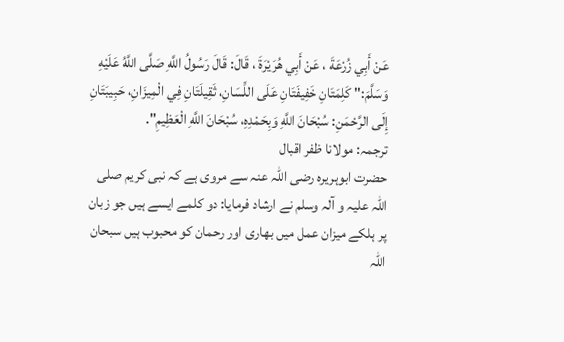عَنْ أَبِي زُرْعَةَ ، عَنْ أَبِي هُرَيْرَةَ ، قَالَ: قَالَ رَسُولُ اللَّهِ صَلَّى اللَّهُ عَلَيْهِ وَسَلَّمَ:" كَلِمَتَانِ خَفِيفَتَانِ عَلَى اللِّسَانِ، ثَقِيلَتَانِ فِي الْمِيزَانِ، حَبِيبَتَانِ إِلَى الرَّحْمَنِ: سُبْحَانَ اللَّهِ وَبِحَمْدِهِ، سُبْحَانَ اللَّهِ الْعَظِيمِ".
ترجمہ: مولانا ظفر اقبال
حضرت ابوہریرہ رضی اللہ عنہ سے مروی ہے کہ نبی کریم صلی اللہ علیہ و آلہ وسلم نے ارشاد فرمایا: دو کلمے ایسے ہیں جو زبان پر ہلکے میزان عمل میں بھاری اور رحمان کو محبوب ہیں سبحان اللہ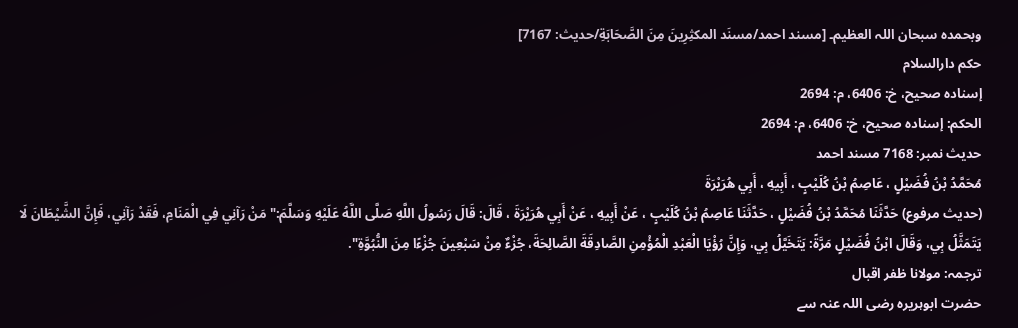وبحمدہ سبحان اللہ العظیم۔ [مسند احمد/مسنَد المكثِرِینَ مِنَ الصَّحَابَةِ/حدیث: 7167]
حکم دارالسلام
إسناده صحيح، خ: 6406، م: 2694
الحكم: إسناده صحيح، خ: 6406، م: 2694
حدیث نمبر: 7168 مسند احمد
مُحَمَّدُ بْنُ فُضَيْلٍ ، عَاصِمُ بْنُ كُلَيْبٍ ، أَبِيهِ ، أَبِي هُرَيْرَةَ
(حديث مرفوع) حَدَّثَنَا مُحَمَّدُ بْنُ فُضَيْلٍ ، حَدَّثَنَا عَاصِمُ بْنُ كُلَيْبٍ ، عَنْ أَبِيهِ ، عَنْ أَبِي هُرَيْرَةَ ، قَالَ: قَالَ رَسُولُ اللَّهِ صَلَّى اللَّهُ عَلَيْهِ وَسَلَّمَ:" مَنْ رَآنِي فِي الْمَنَامِ، فَقَدْ رَآنِي، فَإِنَّ الشَّيْطَانَ لَا يَتَمَثَّلُ بِي، وَقَالَ ابْنُ فُضَيْلٍ مَرَّةً: يَتَخَيَّلُ بِي، وَإِنَّ رُؤْيَا الْعَبْدِ الْمُؤْمِنِ الصَّادِقَةَ الصَّالِحَةَ، جُزْءٌ مِنْ سَبْعِينَ جُزْءًا مِنَ النُّبُوَّةِ".
ترجمہ: مولانا ظفر اقبال
حضرت ابوہریرہ رضی اللہ عنہ سے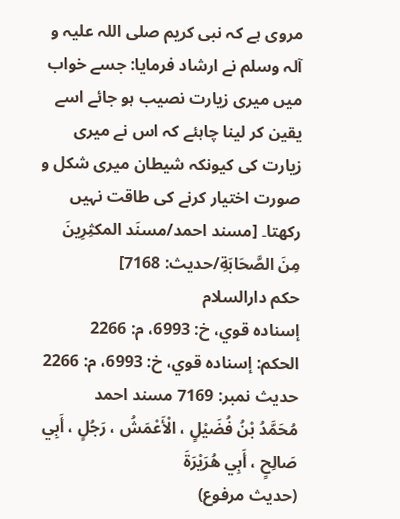مروی ہے کہ نبی کریم صلی اللہ علیہ و آلہ وسلم نے ارشاد فرمایا: جسے خواب میں میری زیارت نصیب ہو جائے اسے یقین کر لینا چاہئے کہ اس نے میری زیارت کی کیونکہ شیطان میری شکل و صورت اختیار کرنے کی طاقت نہیں رکھتا۔ [مسند احمد/مسنَد المكثِرِینَ مِنَ الصَّحَابَةِ/حدیث: 7168]
حکم دارالسلام
إسناده قوي، خ: 6993، م: 2266
الحكم: إسناده قوي، خ: 6993، م: 2266
حدیث نمبر: 7169 مسند احمد
مُحَمَّدُ بْنُ فُضَيْلٍ ، الْأَعْمَشُ ، رَجُلٍ ، أَبِي صَالِحٍ ، أَبِي هُرَيْرَةَ
(حديث مرفوع)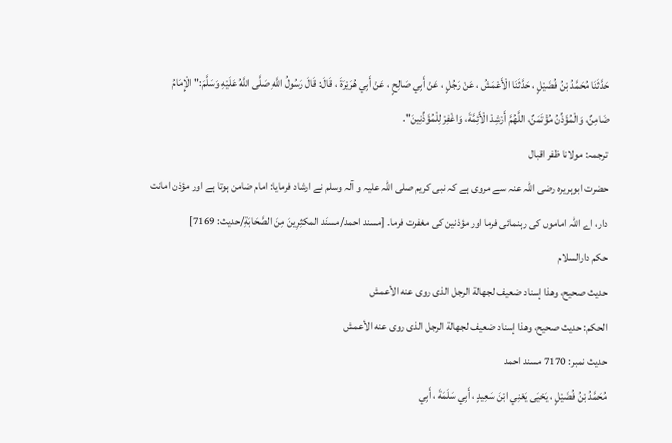حَدَّثَنَا مُحَمَّدُ بْنُ فُضَيْلٍ ، حَدَّثَنَا الْأَعْمَشُ ، عَنْ رَجُلٍ ، عَنْ أَبِي صَالِحٍ ، عَنْ أَبِي هُرَيْرَةَ ، قَالَ: قَالَ رَسُولُ اللَّهِ صَلَّى اللَّهُ عَلَيْهِ وَسَلَّمَ:" الْإِمَامُ ضَامِنٌ، وَالْمُؤَذِّنُ مُؤْتَمَنٌ، اللَّهُمَّ أَرْشِدْ الْأَئِمَّةَ، وَاغْفِرْ لِلْمُؤَذِّنِينَ".
ترجمہ: مولانا ظفر اقبال
حضرت ابوہریرہ رضی اللہ عنہ سے مروی ہے کہ نبی کریم صلی اللہ علیہ و آلہ وسلم نے ارشاد فرمایا: امام ضامن ہوتا ہے اور مؤذن امانت دار، اے اللہ اماموں کی رہنمائی فرما اور مؤذنین کی مغفرت فرما۔ [مسند احمد/مسنَد المكثِرِینَ مِنَ الصَّحَابَةِ/حدیث: 7169]
حکم دارالسلام
حديث صحيح، وهذا إسناد ضعيف لجهالة الرجل الذى روى عنه الأعمش
الحكم: حديث صحيح، وهذا إسناد ضعيف لجهالة الرجل الذى روى عنه الأعمش
حدیث نمبر: 7170 مسند احمد
مُحَمَّدُ بْنُ فُضَيْلٍ ، يَحْيَى يَعْنِي ابْنَ سَعِيدٍ ، أَبِي سَلَمَةَ ، أَبِي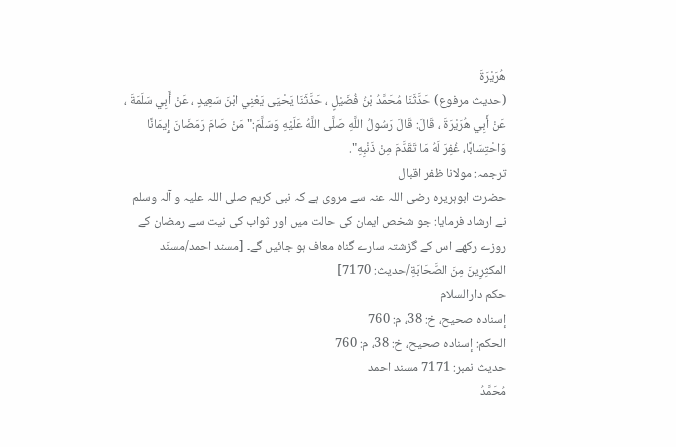هُرَيْرَةَ
(حديث مرفوع) حَدَّثَنَا مُحَمَّدُ بْنُ فُضَيْلٍ ، حَدَّثَنَا يَحْيَى يَعْنِي ابْنَ سَعِيدٍ ، عَنْ أَبِي سَلَمَةَ ، عَنْ أَبِي هُرَيْرَةَ ، قَالَ: قَالَ رَسُولُ اللَّهِ صَلَّى اللَّهُ عَلَيْهِ وَسَلَّمَ:" مَنْ صَامَ رَمَضَانَ إِيمَانًا وَاحْتِسَابًا، غُفِرَ لَهُ مَا تَقَدَّمَ مِنْ ذَنْبِهِ".
ترجمہ: مولانا ظفر اقبال
حضرت ابوہریرہ رضی اللہ عنہ سے مروی ہے کہ نبی کریم صلی اللہ علیہ و آلہ وسلم نے ارشاد فرمایا: جو شخص ایمان کی حالت میں اور ثواب کی نیت سے رمضان کے روزے رکھے اس کے گزشتہ سارے گناہ معاف ہو جائیں گے۔ [مسند احمد/مسنَد المكثِرِینَ مِنَ الصَّحَابَةِ/حدیث: 7170]
حکم دارالسلام
إسناده صحيح، خ: 38، م: 760
الحكم: إسناده صحيح، خ: 38، م: 760
حدیث نمبر: 7171 مسند احمد
مُحَمَّدُ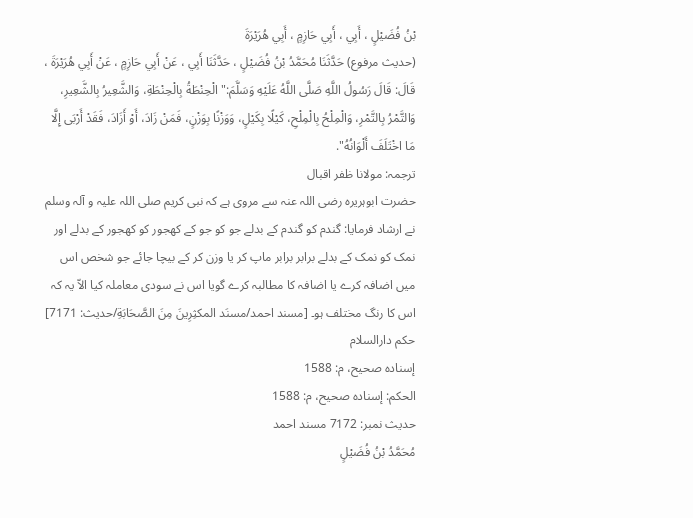بْنُ فُضَيْلٍ ، أَبِي ، أَبِي حَازِمٍ ، أَبِي هُرَيْرَةَ
(حديث مرفوع) حَدَّثَنَا مُحَمَّدُ بْنُ فُضَيْلٍ ، حَدَّثَنَا أَبِي ، عَنْ أَبِي حَازِمٍ ، عَنْ أَبِي هُرَيْرَةَ ، قَالَ: قَالَ رَسُولُ اللَّهِ صَلَّى اللَّهُ عَلَيْهِ وَسَلَّمَ:" الْحِنْطَةُ بِالْحِنْطَةِ، وَالشَّعِيرُ بِالشَّعِيرِ، وَالتَّمْرُ بِالتَّمْرِ، وَالْمِلْحُ بِالْمِلْحِ، كَيْلًا بِكَيْلٍ، وَوَزْنًا بِوَزْنٍ، فَمَنْ زَادَ، أَوْ أَزَادَ، فَقَدْ أَرْبَى إِلَّا مَا اخْتَلَفَ أَلْوَانُهُ".
ترجمہ: مولانا ظفر اقبال
حضرت ابوہریرہ رضی اللہ عنہ سے مروی ہے کہ نبی کریم صلی اللہ علیہ و آلہ وسلم نے ارشاد فرمایا: گندم کو گندم کے بدلے جو کو جو کے کھجور کو کھجور کے بدلے اور نمک کو نمک کے بدلے برابر برابر ماپ کر یا وزن کر کے بیچا جائے جو شخص اس میں اضافہ کرے یا اضافہ کا مطالبہ کرے گویا اس نے سودی معاملہ کیا الاّ یہ کہ اس کا رنگ مختلف ہو۔ [مسند احمد/مسنَد المكثِرِینَ مِنَ الصَّحَابَةِ/حدیث: 7171]
حکم دارالسلام
إسناده صحيح، م: 1588
الحكم: إسناده صحيح، م: 1588
حدیث نمبر: 7172 مسند احمد
مُحَمَّدُ بْنُ فُضَيْلٍ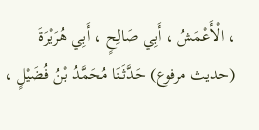، الْأَعْمَشُ ، أَبِي صَالِحٍ ، أَبِي هُرَيْرَةَ
(حديث مرفوع) حَدَّثَنَا مُحَمَّدُ بْنُ فُضَيْلٍ ،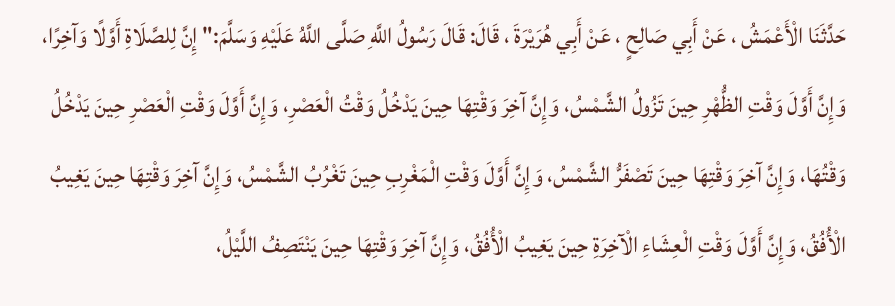حَدَّثَنَا الْأَعْمَشُ ، عَنْ أَبِي صَالِحٍ ، عَنْ أَبِي هُرَيْرَةَ ، قَالَ: قَالَ رَسُولُ اللَّهِ صَلَّى اللَّهُ عَلَيْهِ وَسَلَّمَ:" إِنَّ لِلصَّلَاةِ أَوَّلًا وَآخِرًا، وَإِنَّ أَوَّلَ وَقْتِ الظُّهْرِ حِينَ تَزُولُ الشَّمْسُ، وَإِنَّ آخِرَ وَقْتِهَا حِينَ يَدْخُلُ وَقْتُ الْعَصْرِ، وَإِنَّ أَوَّلَ وَقْتِ الْعَصْرِ حِينَ يَدْخُلُ وَقْتُهَا، وَإِنَّ آخِرَ وَقْتِهَا حِينَ تَصْفَرُّ الشَّمْسُ، وَإِنَّ أَوَّلَ وَقْتِ الْمَغْرِبِ حِينَ تَغْرُبُ الشَّمْسُ، وَإِنَّ آخِرَ وَقْتِهَا حِينَ يَغِيبُ الْأُفُقُ، وَإِنَّ أَوَّلَ وَقْتِ الْعِشَاءِ الْآخِرَةِ حِينَ يَغِيبُ الْأُفُقُ، وَإِنَّ آخِرَ وَقْتِهَا حِينَ يَنْتَصِفُ اللَّيْلُ،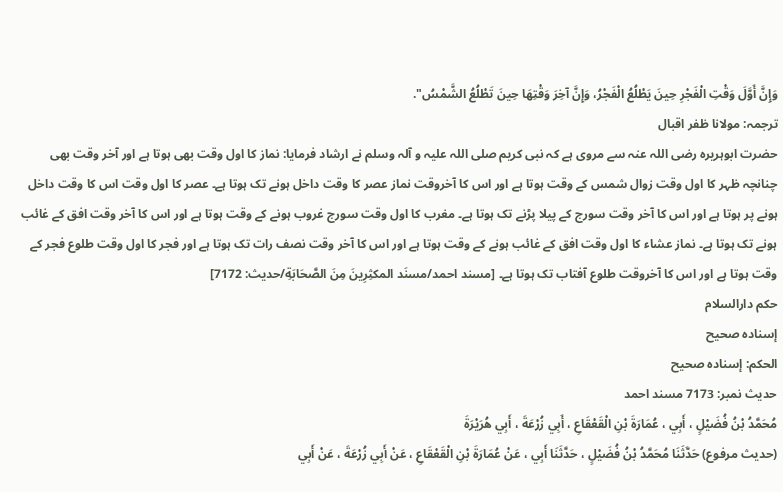وَإِنَّ أَوَّلَ وَقْتِ الْفَجْرِ حِينَ يَطْلُعُ الْفَجْرُ، وَإِنَّ آخِرَ وَقْتِهَا حِينَ تَطْلُعُ الشَّمْسُ".
ترجمہ: مولانا ظفر اقبال
حضرت ابوہریرہ رضی اللہ عنہ سے مروی ہے کہ نبی کریم صلی اللہ علیہ و آلہ وسلم نے ارشاد فرمایا: نماز کا اول وقت بھی ہوتا ہے اور آخر وقت بھی چنانچہ ظہر کا اول وقت زوال شمس کے وقت ہوتا ہے اور اس کا آخروقت نماز عصر کا وقت داخل ہونے تک ہوتا ہے۔ عصر کا اول وقت اس کا وقت داخل ہونے پر ہوتا ہے اور اس کا آخر وقت سورج کے پیلا پڑنے تک ہوتا ہے۔ مغرب کا اول وقت سورج غروب ہونے کے وقت ہوتا ہے اور اس کا آخر وقت افق کے غائب ہونے تک ہوتا ہے۔ نماز عشاء کا اول وقت افق کے غائب ہونے کے وقت ہوتا ہے اور اس کا آخر وقت نصف رات تک ہوتا ہے اور فجر کا اول وقت طلوع فجر کے وقت ہوتا ہے اور اس کا آخروقت طلوع آفتاب تک ہوتا ہے۔ [مسند احمد/مسنَد المكثِرِینَ مِنَ الصَّحَابَةِ/حدیث: 7172]
حکم دارالسلام
إسناده صحيح
الحكم: إسناده صحيح
حدیث نمبر: 7173 مسند احمد
مُحَمَّدُ بْنُ فُضَيْلٍ ، أَبِي ، عُمَارَةَ بْنِ الْقَعْقَاعِ ، أَبِي زُرْعَةَ ، أَبِي هُرَيْرَةَ
(حديث مرفوع) حَدَّثَنَا مُحَمَّدُ بْنُ فُضَيْلٍ ، حَدَّثَنَا أَبِي ، عَنْ عُمَارَةَ بْنِ الْقَعْقَاعِ ، عَنْ أَبِي زُرْعَةَ ، عَنْ أَبِي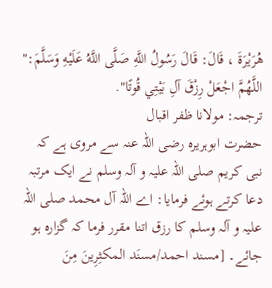هُرَيْرَةَ ، قَالَ: قَالَ رَسُولُ اللَّهِ صَلَّى اللَّهُ عَلَيْهِ وَسَلَّمَ:" اللَّهُمَّ اجْعَلْ رِزْقَ آلِ بَيْتِي قُوتًا".
ترجمہ: مولانا ظفر اقبال
حضرت ابوہریرہ رضی اللہ عنہ سے مروی ہے کہ نبی کریم صلی اللہ علیہ و آلہ وسلم نے ایک مرتبہ دعا کرتے ہوئے فرمایا: اے اللہ آل محمد صلی اللہ علیہ و آلہ وسلم کا رزق اتنا مقرر فرما کہ گزارہ ہو جائے۔ [مسند احمد/مسنَد المكثِرِینَ مِنَ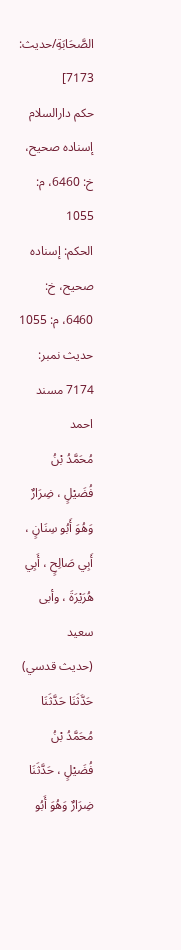الصَّحَابَةِ/حدیث: 7173]
حکم دارالسلام
إسناده صحيح، خ: 6460، م: 1055
الحكم: إسناده صحيح، خ: 6460، م: 1055
حدیث نمبر: 7174 مسند احمد
مُحَمَّدُ بْنُ فُضَيْلٍ ، ضِرَارٌ وَهُوَ أَبُو سِنَانٍ ، أَبِي صَالِحٍ ، أَبِي هُرَيْرَةَ ، وأبى سعيد
(حديث قدسي) حَدَّثَنَا حَدَّثَنَا مُحَمَّدُ بْنُ فُضَيْلٍ ، حَدَّثَنَا ضِرَارٌ وَهُوَ أَبُو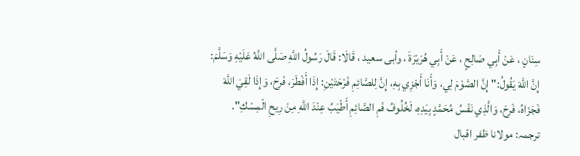سِنَانٍ ، عَنْ أَبِي صَالِحٍ ، عَنْ أَبِي هُرَيْرَةَ ، وأبى سعيد ، قَالَا: قَالَ رَسُولُ اللَّهِ صَلَّى اللَّهُ عَلَيْهِ وَسَلَّمَ: إِنَّ اللَّهَ يَقُولُ:" إِنَّ الصَّوْمَ لِي، وَأَنَا أَجْزِي بِهِ، إِنَّ لِلصَّائِمِ فَرْحَتَيْنِ: إِذَا أَفْطَرَ، فَرِحَ، وَإِذَا لَقِيَ اللَّهَ فَجَزَاهُ، فَرِحَ، وَالَّذِي نَفْسُ مُحَمَّدٍ بِيَدِهِ، لَخُلُوفُ فَمِ الصَّائِمِ أَطْيَبُ عِنْدَ اللَّهِ مِنْ رِيحِ الْمِسْكِ".
ترجمہ: مولانا ظفر اقبال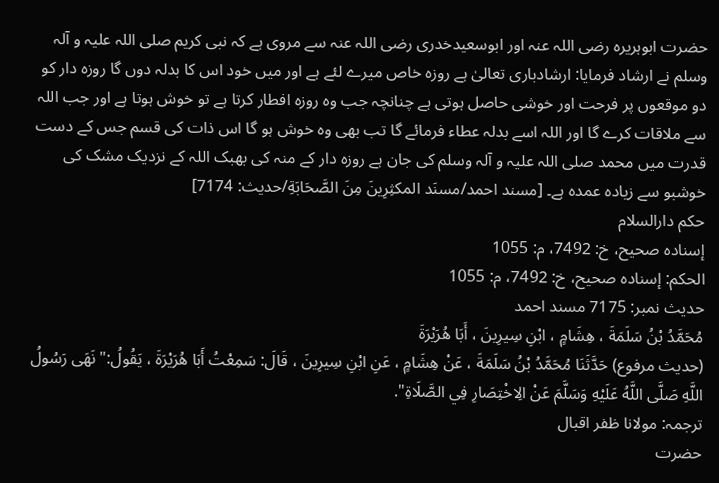حضرت ابوہریرہ رضی اللہ عنہ اور ابوسعیدخدری رضی اللہ عنہ سے مروی ہے کہ نبی کریم صلی اللہ علیہ و آلہ وسلم نے ارشاد فرمایا: ارشادباری تعالیٰ ہے روزہ خاص میرے لئے ہے اور میں خود اس کا بدلہ دوں گا روزہ دار کو دو موقعوں پر فرحت اور خوشی حاصل ہوتی ہے چنانچہ جب وہ روزہ افطار کرتا ہے تو خوش ہوتا ہے اور جب اللہ سے ملاقات کرے گا اور اللہ اسے بدلہ عطاء فرمائے گا تب بھی وہ خوش ہو گا اس ذات کی قسم جس کے دست قدرت میں محمد صلی اللہ علیہ و آلہ وسلم کی جان ہے روزہ دار کے منہ کی بھبک اللہ کے نزدیک مشک کی خوشبو سے زیادہ عمدہ ہے۔ [مسند احمد/مسنَد المكثِرِینَ مِنَ الصَّحَابَةِ/حدیث: 7174]
حکم دارالسلام
إسناده صحيح، خ: 7492، م: 1055
الحكم: إسناده صحيح، خ: 7492، م: 1055
حدیث نمبر: 7175 مسند احمد
مُحَمَّدُ بْنُ سَلَمَةَ ، هِشَامٍ ، ابْنِ سِيرِينَ ، أَبَا هُرَيْرَةَ
(حديث مرفوع) حَدَّثَنَا مُحَمَّدُ بْنُ سَلَمَةَ ، عَنْ هِشَامٍ ، عَنِ ابْنِ سِيرِينَ ، قَالَ: سَمِعْتُ أَبَا هُرَيْرَةَ ، يَقُولُ:" نَهَى رَسُولُ اللَّهِ صَلَّى اللَّهُ عَلَيْهِ وَسَلَّمَ عَنْ الِاخْتِصَارِ فِي الصَّلَاةِ".
ترجمہ: مولانا ظفر اقبال
حضرت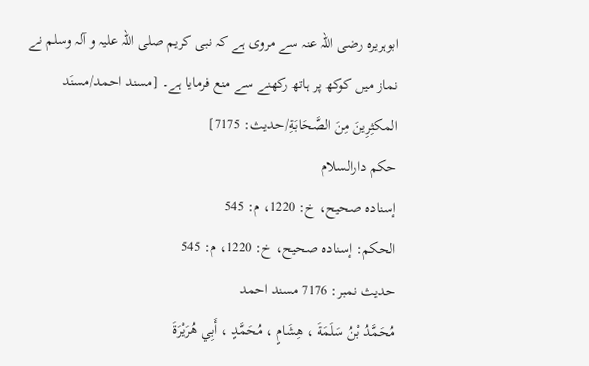ابوہریرہ رضی اللہ عنہ سے مروی ہے کہ نبی کریم صلی اللہ علیہ و آلہ وسلم نے نماز میں کوکھ پر ہاتھ رکھنے سے منع فرمایا ہے۔ [مسند احمد/مسنَد المكثِرِینَ مِنَ الصَّحَابَةِ/حدیث: 7175]
حکم دارالسلام
إسناده صحيح، خ: 1220، م: 545
الحكم: إسناده صحيح، خ: 1220، م: 545
حدیث نمبر: 7176 مسند احمد
مُحَمَّدُ بْنُ سَلَمَةَ ، هِشَامٍ ، مُحَمَّدٍ ، أَبِي هُرَيْرَةَ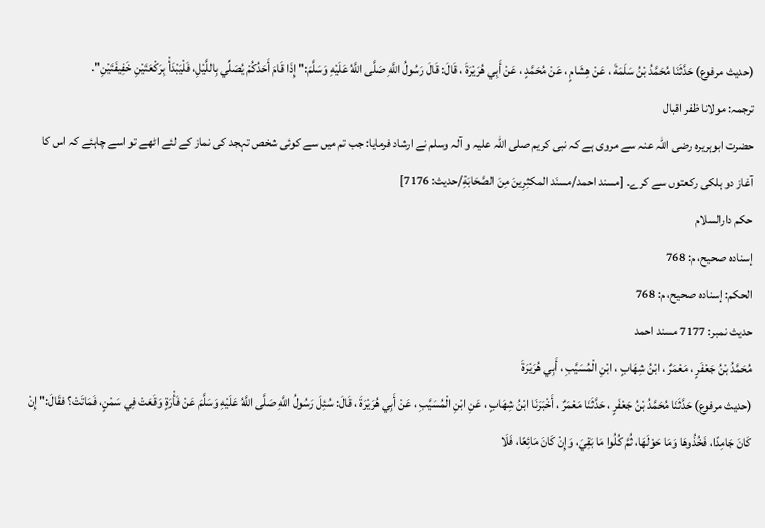(حديث مرفوع) حَدَّثَنَا مُحَمَّدُ بْنُ سَلَمَةَ ، عَنْ هِشَامٍ ، عَنْ مُحَمَّدٍ ، عَنْ أَبِي هُرَيْرَةَ ، قَالَ: قَالَ رَسُولُ اللَّهِ صَلَّى اللَّهُ عَلَيْهِ وَسَلَّمَ:" إِذَا قَامَ أَحَدُكُمْ يُصَلِّي بِاللَّيْلِ، فَلْيَبْدَأْ بِرَكْعَتَيْنِ خَفِيفَتَيْنِ".
ترجمہ: مولانا ظفر اقبال
حضرت ابوہریرہ رضی اللہ عنہ سے مروی ہے کہ نبی کریم صلی اللہ علیہ و آلہ وسلم نے ارشاد فرمایا: جب تم میں سے کوئی شخص تہجد کی نماز کے لئے اٹھے تو اسے چاہئے کہ اس کا آغاز دو ہلکی رکعتوں سے کرے۔ [مسند احمد/مسنَد المكثِرِینَ مِنَ الصَّحَابَةِ/حدیث: 7176]
حکم دارالسلام
إسناده صحيح، م: 768
الحكم: إسناده صحيح، م: 768
حدیث نمبر: 7177 مسند احمد
مُحَمَّدُ بْنُ جَعْفَرٍ ، مَعْمَرٌ ، ابْنُ شِهَابٍ ، ابْنِ الْمُسَيَّبِ ، أَبِي هُرَيْرَةَ
(حديث مرفوع) حَدَّثَنَا مُحَمَّدُ بْنُ جَعْفَرٍ ، حَدَّثَنَا مَعْمَرٌ ، أَخْبَرَنَا ابْنُ شِهَابٍ ، عَنِ ابْنِ الْمُسَيَّبِ ، عَنْ أَبِي هُرَيْرَةَ ، قَالَ: سُئِلَ رَسُولُ اللَّهِ صَلَّى اللَّهُ عَلَيْهِ وَسَلَّمَ عَنْ فَأْرَةٍ وَقَعَتْ فِي سَمْنٍ، فَمَاتَتْ؟ فقَالَ:" إِنْ كَانَ جَامِدًا، فَخُذُوهَا وَمَا حَوْلَهَا، ثُمَّ كُلُوا مَا بَقِيَ، وَإِنْ كَانَ مَائِعًا، فَلَا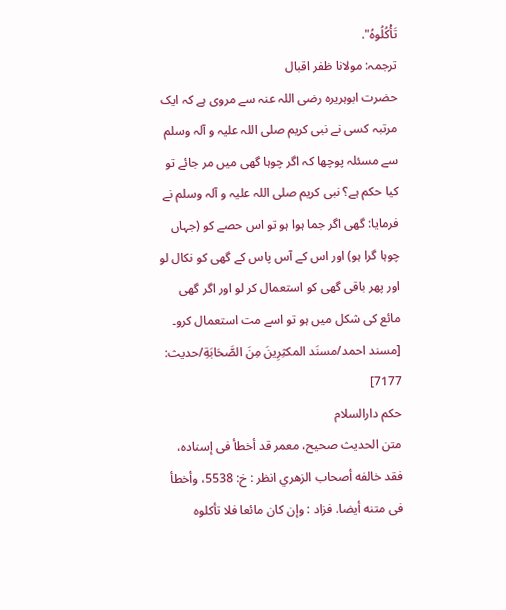تَأْكُلُوهُ".
ترجمہ: مولانا ظفر اقبال
حضرت ابوہریرہ رضی اللہ عنہ سے مروی ہے کہ ایک مرتبہ کسی نے نبی کریم صلی اللہ علیہ و آلہ وسلم سے مسئلہ پوچھا کہ اگر چوہا گھی میں مر جائے تو کیا حکم ہے؟ نبی کریم صلی اللہ علیہ و آلہ وسلم نے فرمایا: گھی اگر جما ہوا ہو تو اس حصے کو (جہاں چوہا گرا ہو) اور اس کے آس پاس کے گھی کو نکال لو اور پھر باقی گھی کو استعمال کر لو اور اگر گھی مائع کی شکل میں ہو تو اسے مت استعمال کرو۔ [مسند احمد/مسنَد المكثِرِینَ مِنَ الصَّحَابَةِ/حدیث: 7177]
حکم دارالسلام
متن الحديث صحيح، معمر قد أخطأ فى إسناده، فقد خالفه أصحاب الزهري انظر : خ: 5538، وأخطأ فى متنه أيضا. فزاد : وإن كان مائعا فلا تأكلوه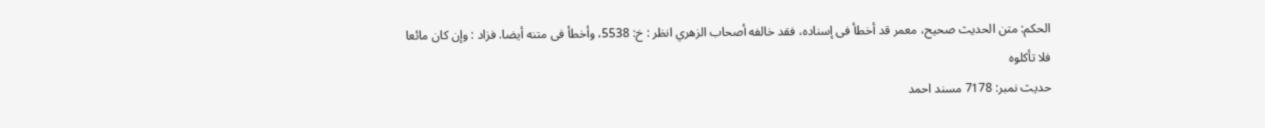الحكم: متن الحديث صحيح، معمر قد أخطأ فى إسناده، فقد خالفه أصحاب الزهري انظر : خ: 5538، وأخطأ فى متنه أيضا. فزاد : وإن كان مائعا فلا تأكلوه
حدیث نمبر: 7178 مسند احمد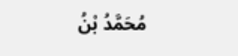مُحَمَّدُ بْنُ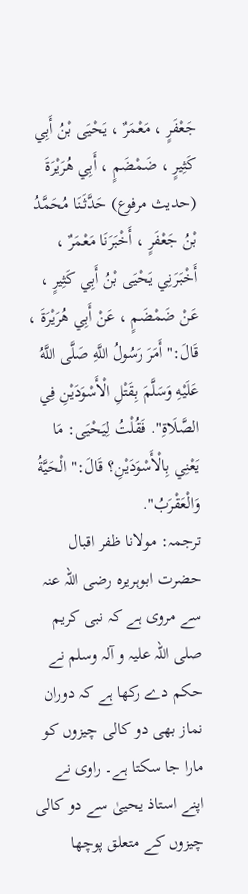جَعْفَرٍ ، مَعْمَرٌ ، يَحْيَى بْنُ أَبِي كَثِيرٍ ، ضَمْضَمٍ ، أَبِي هُرَيْرَةَ
(حديث مرفوع) حَدَّثَنَا مُحَمَّدُ بْنُ جَعْفَرٍ ، أَخْبَرَنَا مَعْمَرٌ ، أَخْبَرَنِي يَحْيَى بْنُ أَبِي كَثِيرٍ ، عَنْ ضَمْضَمٍ ، عَنْ أَبِي هُرَيْرَةَ ، قَالَ:" أَمَرَ رَسُولُ اللَّهِ صَلَّى اللَّهُ عَلَيْهِ وَسَلَّمَ بِقَتْلِ الْأَسْوَدَيْنِ فِي الصَّلَاةِ". فَقُلْتُ لِيَحْيَى: مَا يَعْنِي بِالْأَسْوَدَيْنِ؟ قَالَ:" الْحَيَّةُ وَالْعَقْرَبُ".
ترجمہ: مولانا ظفر اقبال
حضرت ابوہریرہ رضی اللہ عنہ سے مروی ہے کہ نبی کریم صلی اللہ علیہ و آلہ وسلم نے حکم دے رکھا ہے کہ دوران نماز بھی دو کالی چیزوں کو مارا جا سکتا ہے۔ راوی نے اپنے استاذ یحییٰ سے دو کالی چیزوں کے متعلق پوچھا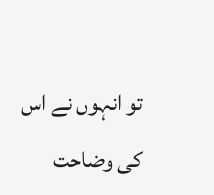تو انہوں نے اس کی وضاحت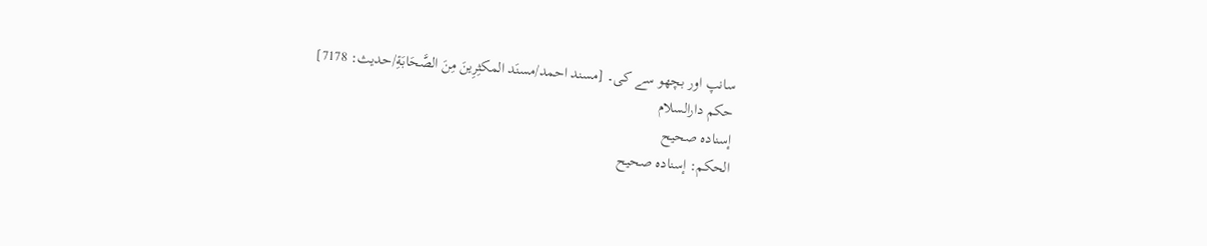سانپ اور بچھو سے کی۔ [مسند احمد/مسنَد المكثِرِینَ مِنَ الصَّحَابَةِ/حدیث: 7178]
حکم دارالسلام
إسناده صحيح
الحكم: إسناده صحيح